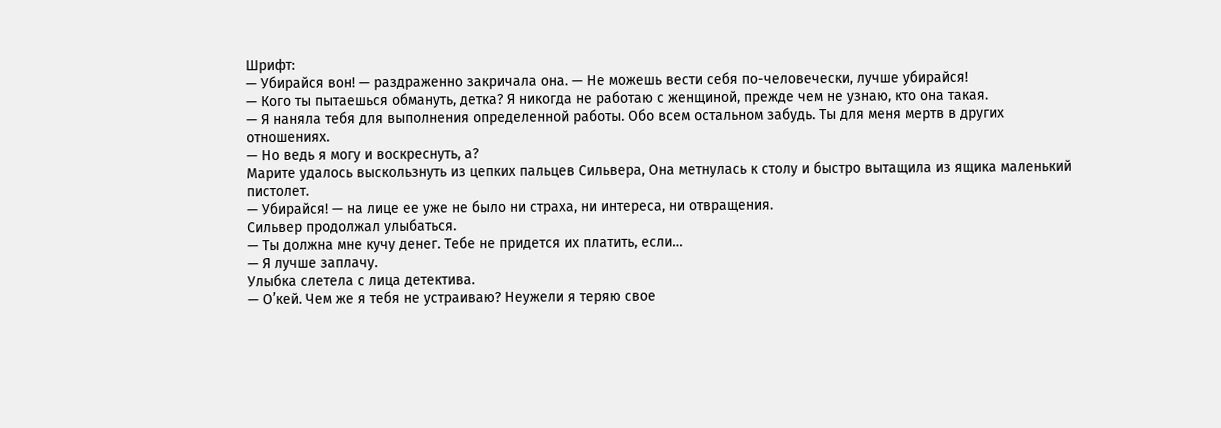Шрифт:
— Убирайся вон! — раздраженно закричала она. — Не можешь вести себя по-человечески, лучше убирайся!
— Кого ты пытаешься обмануть, детка? Я никогда не работаю с женщиной, прежде чем не узнаю, кто она такая.
— Я наняла тебя для выполнения определенной работы. Обо всем остальном забудь. Ты для меня мертв в других отношениях.
— Но ведь я могу и воскреснуть, а?
Марите удалось выскользнуть из цепких пальцев Сильвера, Она метнулась к столу и быстро вытащила из ящика маленький пистолет.
— Убирайся! — на лице ее уже не было ни страха, ни интереса, ни отвращения.
Сильвер продолжал улыбаться.
— Ты должна мне кучу денег. Тебе не придется их платить, если…
— Я лучше заплачу.
Улыбка слетела с лица детектива.
— О’кей. Чем же я тебя не устраиваю? Неужели я теряю свое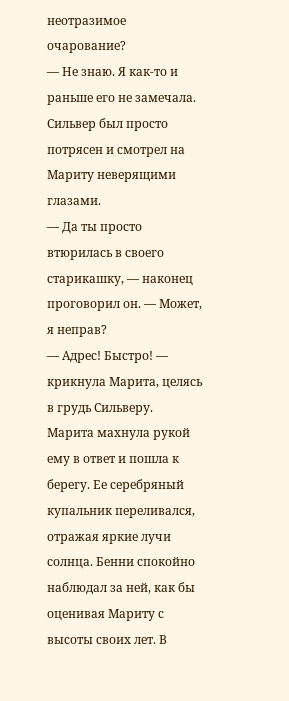неотразимое очарование?
— Не знаю. Я как-то и раньше его не замечала.
Сильвер был просто потрясен и смотрел на Мариту неверящими глазами.
— Да ты просто втюрилась в своего старикашку, — наконец проговорил он. — Может, я неправ?
— Адрес! Быстро! — крикнула Марита, целясь в грудь Сильверу.
Марита махнула рукой ему в ответ и пошла к берегу. Ее серебряный купальник переливался, отражая яркие лучи солнца. Бенни спокойно наблюдал за ней, как бы оценивая Мариту с высоты своих лет. В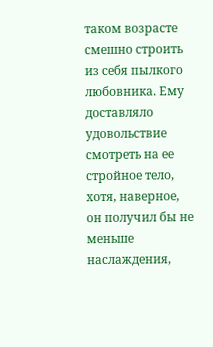таком возрасте смешно строить из себя пылкого любовника. Ему доставляло удовольствие смотреть на ее стройное тело, хотя, наверное, он получил бы не меньше наслаждения,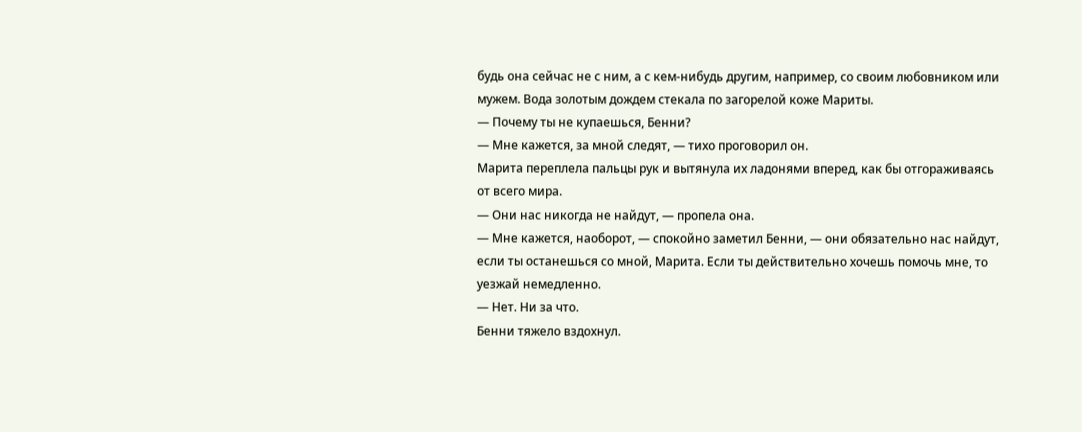будь она сейчас не с ним, а с кем-нибудь другим, например, со своим любовником или мужем. Вода золотым дождем стекала по загорелой коже Мариты.
— Почему ты не купаешься, Бенни?
— Мне кажется, за мной следят, — тихо проговорил он.
Марита переплела пальцы рук и вытянула их ладонями вперед, как бы отгораживаясь от всего мира.
— Они нас никогда не найдут, — пропела она.
— Мне кажется, наоборот, — спокойно заметил Бенни, — они обязательно нас найдут, если ты останешься со мной, Марита. Если ты действительно хочешь помочь мне, то уезжай немедленно.
— Нет. Ни за что.
Бенни тяжело вздохнул.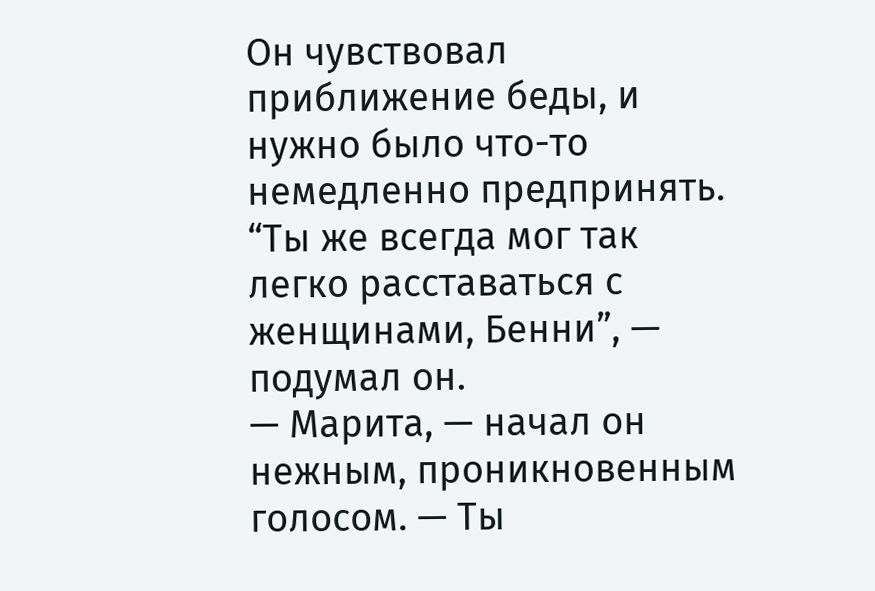Он чувствовал приближение беды, и нужно было что-то немедленно предпринять. “Ты же всегда мог так легко расставаться с женщинами, Бенни”, — подумал он.
— Марита, — начал он нежным, проникновенным голосом. — Ты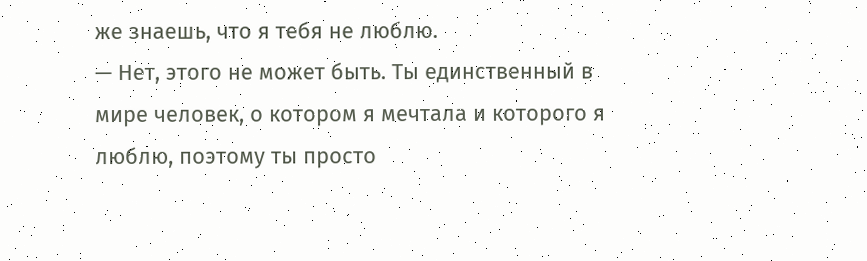же знаешь, что я тебя не люблю.
— Нет, этого не может быть. Ты единственный в мире человек, о котором я мечтала и которого я люблю, поэтому ты просто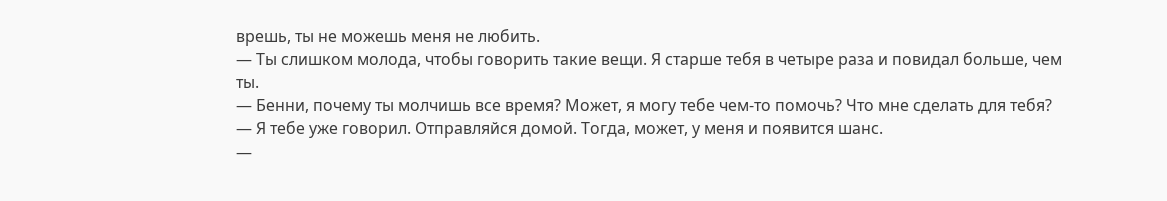врешь, ты не можешь меня не любить.
— Ты слишком молода, чтобы говорить такие вещи. Я старше тебя в четыре раза и повидал больше, чем ты.
— Бенни, почему ты молчишь все время? Может, я могу тебе чем-то помочь? Что мне сделать для тебя?
— Я тебе уже говорил. Отправляйся домой. Тогда, может, у меня и появится шанс.
—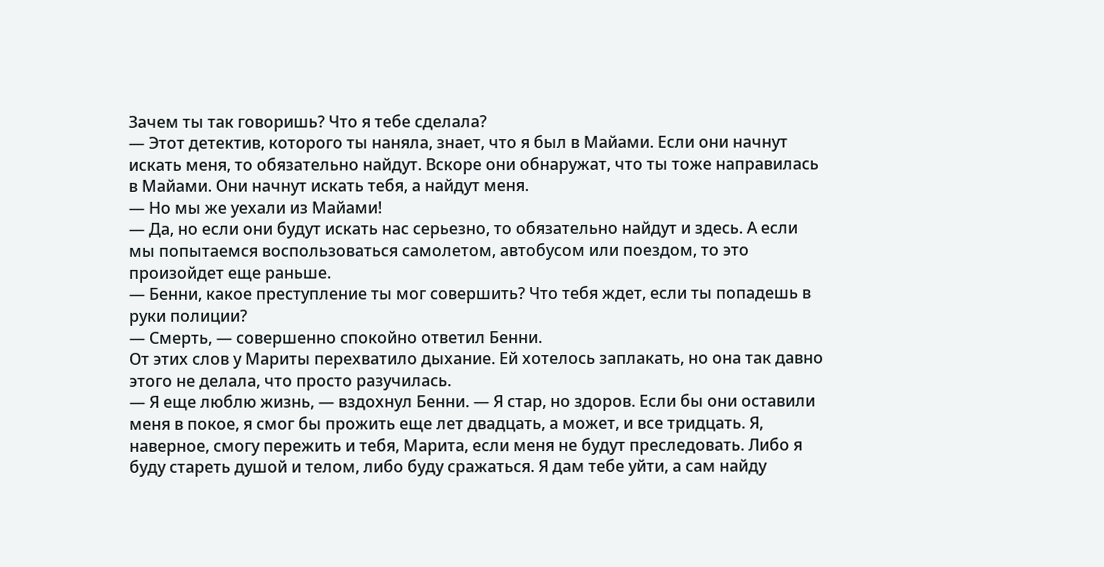Зачем ты так говоришь? Что я тебе сделала?
— Этот детектив, которого ты наняла, знает, что я был в Майами. Если они начнут искать меня, то обязательно найдут. Вскоре они обнаружат, что ты тоже направилась в Майами. Они начнут искать тебя, а найдут меня.
— Но мы же уехали из Майами!
— Да, но если они будут искать нас серьезно, то обязательно найдут и здесь. А если мы попытаемся воспользоваться самолетом, автобусом или поездом, то это произойдет еще раньше.
— Бенни, какое преступление ты мог совершить? Что тебя ждет, если ты попадешь в руки полиции?
— Смерть, — совершенно спокойно ответил Бенни.
От этих слов у Мариты перехватило дыхание. Ей хотелось заплакать, но она так давно этого не делала, что просто разучилась.
— Я еще люблю жизнь, — вздохнул Бенни. — Я стар, но здоров. Если бы они оставили меня в покое, я смог бы прожить еще лет двадцать, а может, и все тридцать. Я, наверное, смогу пережить и тебя, Марита, если меня не будут преследовать. Либо я буду стареть душой и телом, либо буду сражаться. Я дам тебе уйти, а сам найду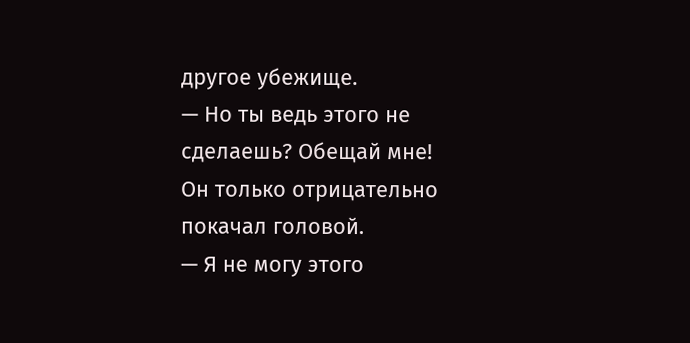другое убежище.
— Но ты ведь этого не сделаешь? Обещай мне!
Он только отрицательно покачал головой.
— Я не могу этого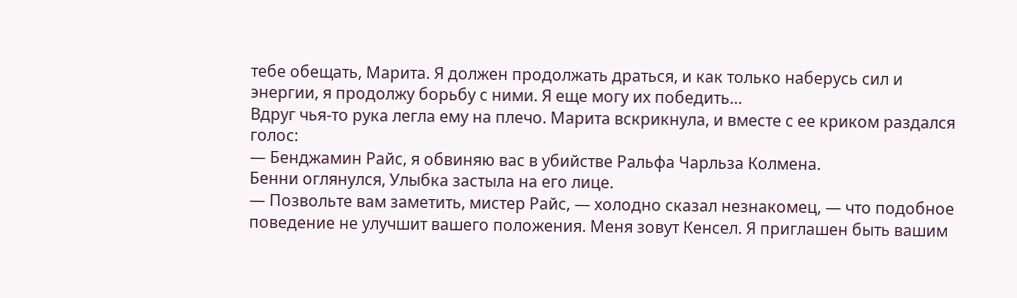тебе обещать, Марита. Я должен продолжать драться, и как только наберусь сил и энергии, я продолжу борьбу с ними. Я еще могу их победить…
Вдруг чья-то рука легла ему на плечо. Марита вскрикнула, и вместе с ее криком раздался голос:
— Бенджамин Райс, я обвиняю вас в убийстве Ральфа Чарльза Колмена.
Бенни оглянулся, Улыбка застыла на его лице.
— Позвольте вам заметить, мистер Райс, — холодно сказал незнакомец, — что подобное поведение не улучшит вашего положения. Меня зовут Кенсел. Я приглашен быть вашим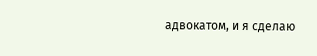адвокатом, и я сделаю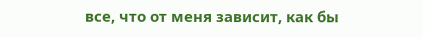все, что от меня зависит, как бы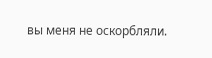вы меня не оскорбляли.